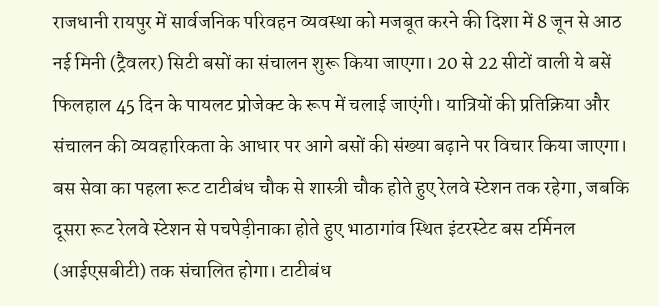राजधानी रायपुर में सार्वजनिक परिवहन व्यवस्था को मजबूत करने की दिशा में 8 जून से आठ नई मिनी (ट्रैवलर) सिटी बसों का संचालन शुरू किया जाएगा। 20 से 22 सीटों वाली ये बसें फिलहाल 45 दिन के पायलट प्रोजेक्ट के रूप में चलाई जाएंगी। यात्रियों की प्रतिक्रिया और संचालन की व्यवहारिकता के आधार पर आगे बसों की संख्या बढ़ाने पर विचार किया जाएगा।
बस सेवा का पहला रूट टाटीबंध चौक से शास्त्री चौक होते हुए रेलवे स्टेशन तक रहेगा, जबकि दूसरा रूट रेलवे स्टेशन से पचपेड़ीनाका होते हुए भाठागांव स्थित इंटरस्टेट बस टर्मिनल (आईएसबीटी) तक संचालित होगा। टाटीबंध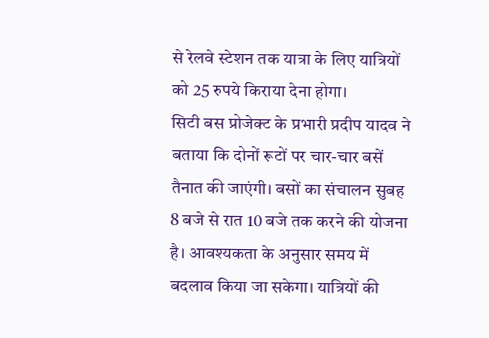से रेलवे स्टेशन तक यात्रा के लिए यात्रियों को 25 रुपये किराया देना होगा।
सिटी बस प्रोजेक्ट के प्रभारी प्रदीप यादव ने बताया कि दोनों रूटों पर चार-चार बसें तैनात की जाएंगी। बसों का संचालन सुबह 8 बजे से रात 10 बजे तक करने की योजना है। आवश्यकता के अनुसार समय में बदलाव किया जा सकेगा। यात्रियों की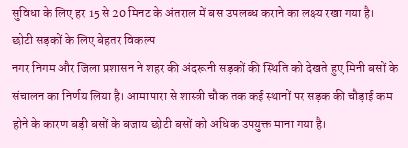सुविधा के लिए हर 15 से 20 मिनट के अंतराल में बस उपलब्ध कराने का लक्ष्य रखा गया है।
छोटी सड़कों के लिए बेहतर विकल्प
नगर निगम और जिला प्रशासन ने शहर की अंदरूनी सड़कों की स्थिति को देखते हुए मिनी बसों के संचालन का निर्णय लिया है। आमापारा से शास्त्री चौक तक कई स्थानों पर सड़क की चौड़ाई कम होने के कारण बड़ी बसों के बजाय छोटी बसों को अधिक उपयुक्त माना गया है।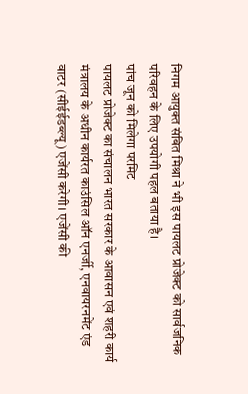निगम आयुक्त संबित मिश्रा ने भी इस पायलट प्रोजेक्ट को सार्वजनिक परिवहन के लिए उपयोगी पहल बताया है।
पांच जून को मिलेगा परमिट
पायलट प्रोजेक्ट का संचालन भारत सरकार के आवासन एवं शहरी कार्य मंत्रालय के अधीन कार्यरत काउंसिल ऑन एनर्जी, एनवायरनमेंट एंड वाटर (सीईईडब्ल्यू) एजेंसी करेगी। एजेंसी की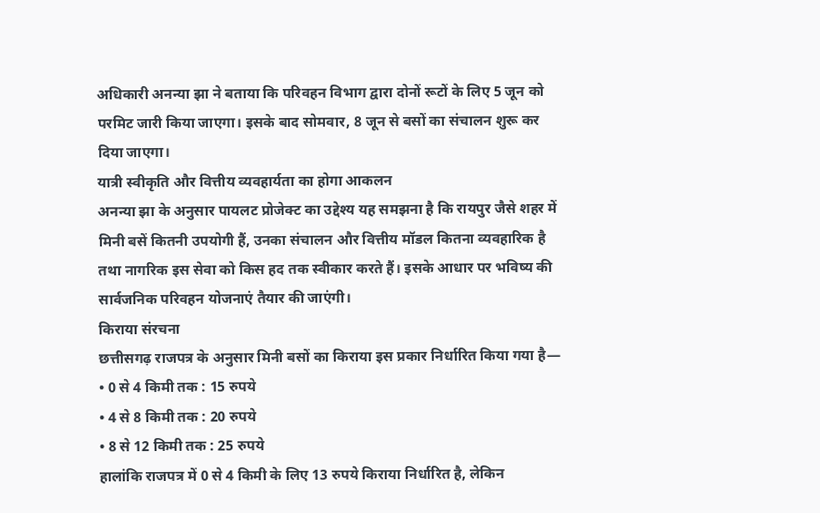अधिकारी अनन्या झा ने बताया कि परिवहन विभाग द्वारा दोनों रूटों के लिए 5 जून को परमिट जारी किया जाएगा। इसके बाद सोमवार, 8 जून से बसों का संचालन शुरू कर दिया जाएगा।
यात्री स्वीकृति और वित्तीय व्यवहार्यता का होगा आकलन
अनन्या झा के अनुसार पायलट प्रोजेक्ट का उद्देश्य यह समझना है कि रायपुर जैसे शहर में मिनी बसें कितनी उपयोगी हैं, उनका संचालन और वित्तीय मॉडल कितना व्यवहारिक है तथा नागरिक इस सेवा को किस हद तक स्वीकार करते हैं। इसके आधार पर भविष्य की सार्वजनिक परिवहन योजनाएं तैयार की जाएंगी।
किराया संरचना
छत्तीसगढ़ राजपत्र के अनुसार मिनी बसों का किराया इस प्रकार निर्धारित किया गया है—
• 0 से 4 किमी तक : 15 रुपये
• 4 से 8 किमी तक : 20 रुपये
• 8 से 12 किमी तक : 25 रुपये
हालांकि राजपत्र में 0 से 4 किमी के लिए 13 रुपये किराया निर्धारित है, लेकिन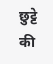छुट्टे की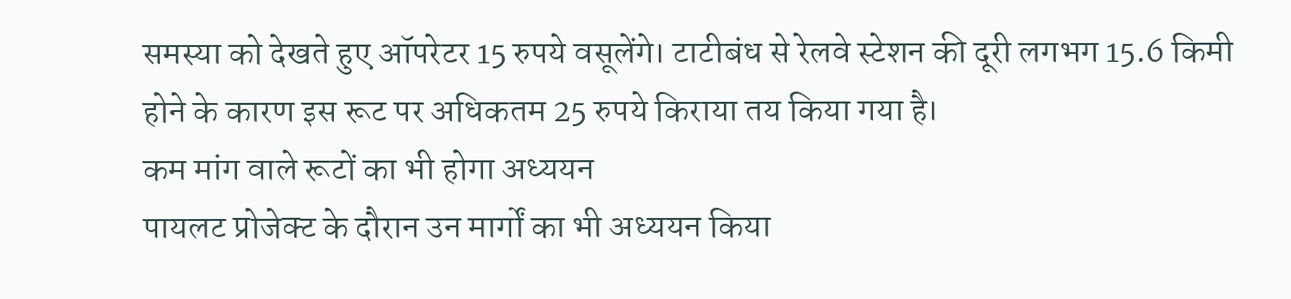समस्या को देखते हुए ऑपरेटर 15 रुपये वसूलेंगे। टाटीबंध से रेलवे स्टेशन की दूरी लगभग 15.6 किमी होने के कारण इस रूट पर अधिकतम 25 रुपये किराया तय किया गया है।
कम मांग वाले रूटों का भी होगा अध्ययन
पायलट प्रोजेक्ट के दौरान उन मार्गों का भी अध्ययन किया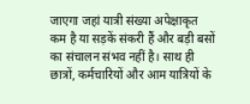जाएगा जहां यात्री संख्या अपेक्षाकृत कम है या सड़कें संकरी हैं और बड़ी बसों का संचालन संभव नहीं है। साथ ही छात्रों, कर्मचारियों और आम यात्रियों के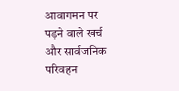आवागमन पर पड़ने वाले खर्च और सार्वजनिक परिवहन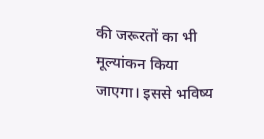की जरूरतों का भी मूल्यांकन किया जाएगा। इससे भविष्य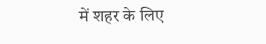में शहर के लिए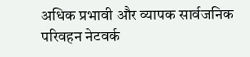अधिक प्रभावी और व्यापक सार्वजनिक परिवहन नेटवर्क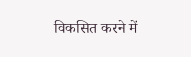विकसित करने में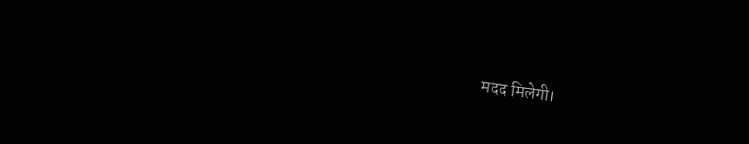मदद मिलेगी।